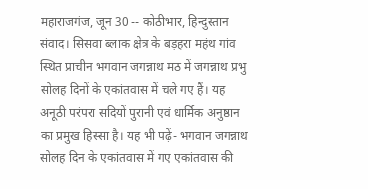महाराजगंज, जून 30 -- कोठीभार, हिन्दुस्तान संवाद। सिसवा ब्लाक क्षेत्र के बड़हरा महंथ गांव स्थित प्राचीन भगवान जगन्नाथ मठ में जगन्नाथ प्रभु सोलह दिनों के एकांतवास में चले गए हैं। यह अनूठी परंपरा सदियों पुरानी एवं धार्मिक अनुष्ठान का प्रमुख हिस्सा है। यह भी पढ़ें- भगवान जगन्नाथ सोलह दिन के एकांतवास में गए एकांतवास की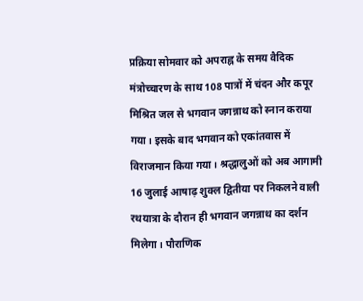प्रक्रिया सोमवार को अपराह्न के समय वैदिक मंत्रोच्चारण के साथ 108 पात्रों में चंदन और कपूर मिश्रित जल से भगवान जगन्नाथ को स्नान कराया गया। इसके बाद भगवान को एकांतवास में विराजमान किया गया। श्रद्धालुओं को अब आगामी 16 जुलाई आषाढ़ शुक्ल द्वितीया पर निकलने वाली रथयात्रा के दौरान ही भगवान जगन्नाथ का दर्शन मिलेगा। पौराणिक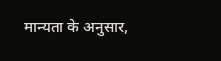मान्यता के अनुसार,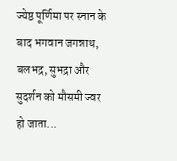ज्येष्ठ पूर्णिमा पर स्नान के बाद भगवान जगन्नाथ, बलभद्र, सुभद्रा और सुदर्शन को मौसमी ज्वर हो जाता...